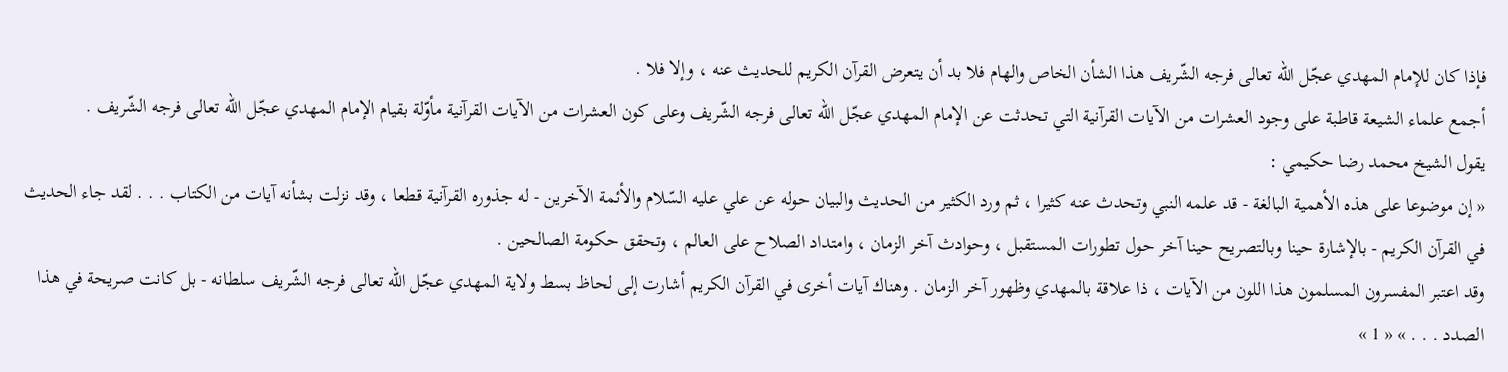فإذا كان للإمام المهدي عجّل اللّه تعالى فرجه الشّريف هذا الشأن الخاص والهام فلا بد أن يتعرض القرآن الكريم للحديث عنه ، وإلا فلا .
أجمع علماء الشيعة قاطبة على وجود العشرات من الآيات القرآنية التي تحدثت عن الإمام المهدي عجّل اللّه تعالى فرجه الشّريف وعلى كون العشرات من الآيات القرآنية مأوّلة بقيام الإمام المهدي عجّل اللّه تعالى فرجه الشّريف .
يقول الشيخ محمد رضا حكيمي :
« إن موضوعا على هذه الأهمية البالغة - قد علمه النبي وتحدث عنه كثيرا ، ثم ورد الكثير من الحديث والبيان حوله عن علي عليه السّلام والأئمة الآخرين - له جذوره القرآنية قطعا ، وقد نزلت بشأنه آيات من الكتاب . . . لقد جاء الحديث في القرآن الكريم - بالإشارة حينا وبالتصريح حينا آخر حول تطورات المستقبل ، وحوادث آخر الزمان ، وامتداد الصلاح على العالم ، وتحقق حكومة الصالحين .
وقد اعتبر المفسرون المسلمون هذا اللون من الآيات ، ذا علاقة بالمهدي وظهور آخر الزمان . وهناك آيات أخرى في القرآن الكريم أشارت إلى لحاظ بسط ولاية المهدي عجّل اللّه تعالى فرجه الشّريف سلطانه - بل كانت صريحة في هذا الصدد . . . » « 1 »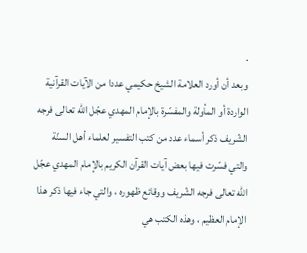.
وبعد أن أورد العلامة الشيخ حكيمي عددا من الآيات القرآنية الواردة أو المأولة والمفسّرة بالإمام المهدي عجّل اللّه تعالى فرجه الشّريف ذكر أسماء عدد من كتب التفسير لعلماء أهل السنّة والتي فسّرت فيها بعض آيات القرآن الكريم بالإمام المهدي عجّل اللّه تعالى فرجه الشّريف ووقائع ظهوره ، والتي جاء فيها ذكر هذا الإمام العظيم ، وهذه الكتب هي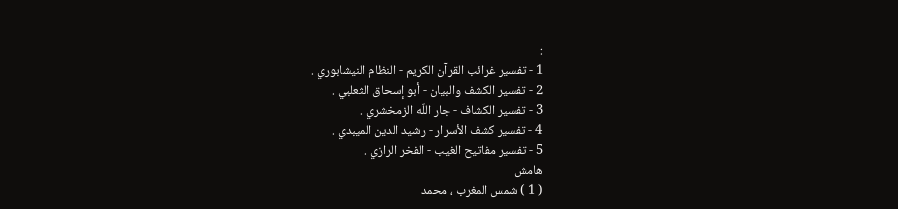:
1 - تفسير غرائب القرآن الكريم - النظام النيشابوري .
2 - تفسير الكشف والبيان - أبو إسحاق الثعلبي .
3 - تفسير الكشاف - جار اللّه الزمخشري .
4 - تفسير كشف الأسرار - رشيد الدين الميبدي .
5 - تفسير مفاتيح الغيب - الفخر الرازي .
هامش
( 1 ) شمس المغرب ، محمد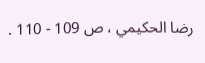رضا الحكيمي ، ص 109 - 110 .